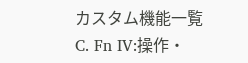カスタム機能一覧
C. Fn IV:操作・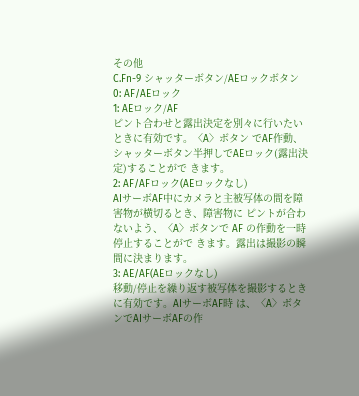その他
C.Fn-9 シャッターボタン/AEロックボタン 0: AF/AEロック
1: AEロック/AF
ピント合わせと露出決定を別々に行いたいときに有効です。〈A〉ボタン でAF作動、シャッターボタン半押しでAEロック(露出決定)することがで きます。
2: AF/AFロック(AEロックなし)
AIサーボAF中にカメラと主被写体の間を障害物が横切るとき、障害物に ピントが合わないよう、〈A〉ボタンで AF の作動を一時停止することがで きます。露出は撮影の瞬間に決まります。
3: AE/AF(AEロックなし)
移動/停止を繰り返す被写体を撮影するときに有効です。AIサーボAF時 は、〈A〉ボタンでAIサーボAFの作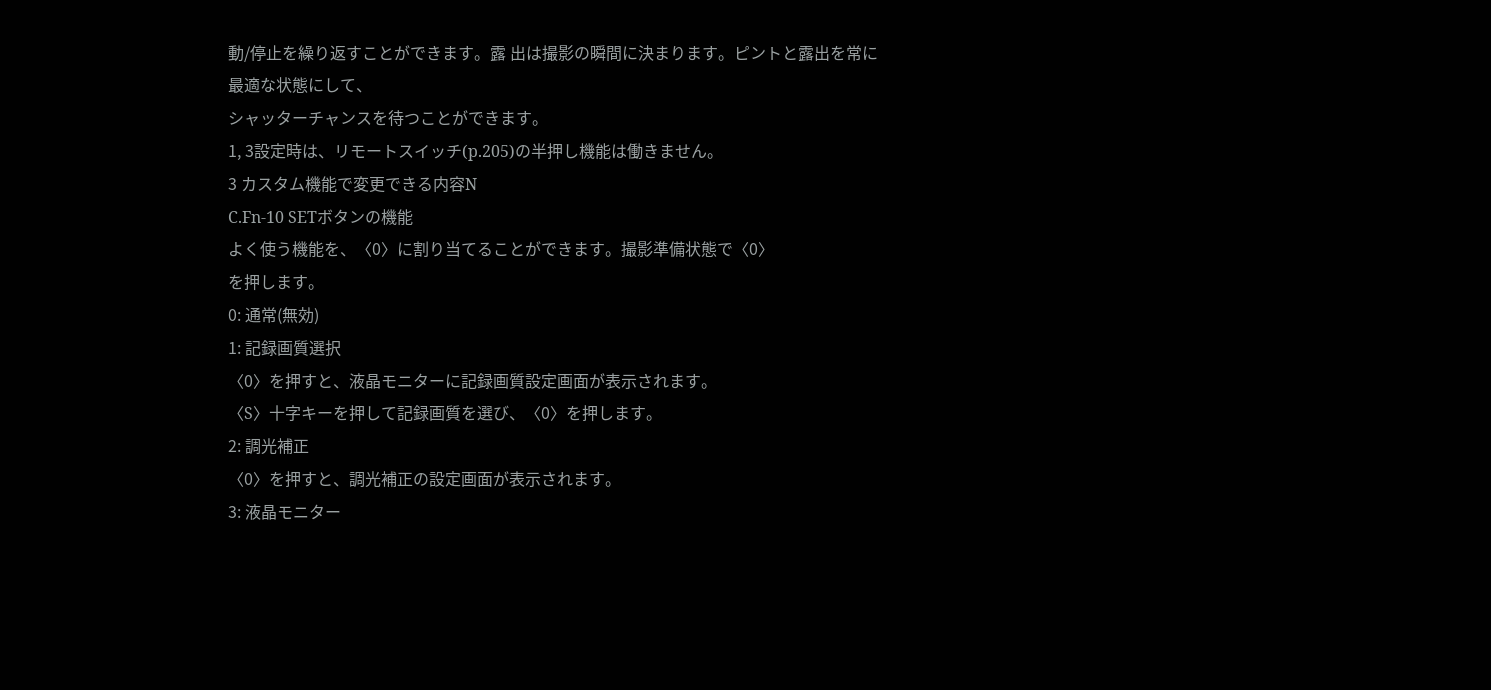動/停止を繰り返すことができます。露 出は撮影の瞬間に決まります。ピントと露出を常に最適な状態にして、
シャッターチャンスを待つことができます。
1, 3設定時は、リモートスイッチ(p.205)の半押し機能は働きません。
3 カスタム機能で変更できる内容N
C.Fn-10 SETボタンの機能
よく使う機能を、〈0〉に割り当てることができます。撮影準備状態で〈0〉
を押します。
0: 通常(無効)
1: 記録画質選択
〈0〉を押すと、液晶モニターに記録画質設定画面が表示されます。
〈S〉十字キーを押して記録画質を選び、〈0〉を押します。
2: 調光補正
〈0〉を押すと、調光補正の設定画面が表示されます。
3: 液晶モニター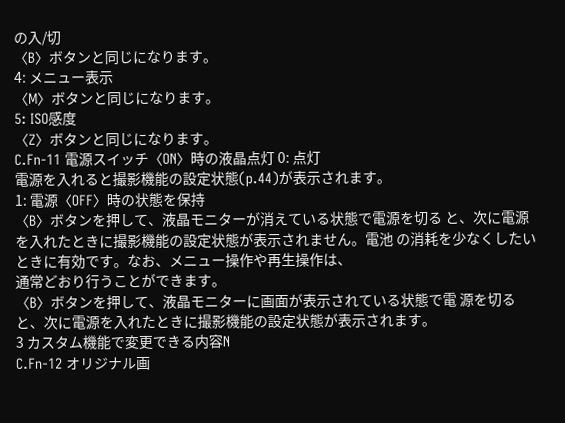の入/切
〈B〉ボタンと同じになります。
4: メニュー表示
〈M〉ボタンと同じになります。
5: ISO感度
〈Z〉ボタンと同じになります。
C.Fn-11 電源スイッチ〈ON〉時の液晶点灯 0: 点灯
電源を入れると撮影機能の設定状態(p.44)が表示されます。
1: 電源〈OFF〉時の状態を保持
〈B〉ボタンを押して、液晶モニターが消えている状態で電源を切る と、次に電源を入れたときに撮影機能の設定状態が表示されません。電池 の消耗を少なくしたいときに有効です。なお、メニュー操作や再生操作は、
通常どおり行うことができます。
〈B〉ボタンを押して、液晶モニターに画面が表示されている状態で電 源を切ると、次に電源を入れたときに撮影機能の設定状態が表示されます。
3 カスタム機能で変更できる内容N
C.Fn-12 オリジナル画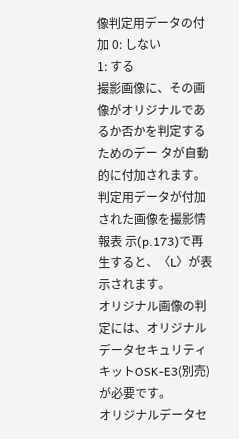像判定用データの付加 0: しない
1: する
撮影画像に、その画像がオリジナルであるか否かを判定するためのデー タが自動的に付加されます。判定用データが付加された画像を撮影情報表 示(p.173)で再生すると、〈L〉が表示されます。
オリジナル画像の判定には、オリジナルデータセキュリティキットOSK-E3(別売)が必要です。
オリジナルデータセ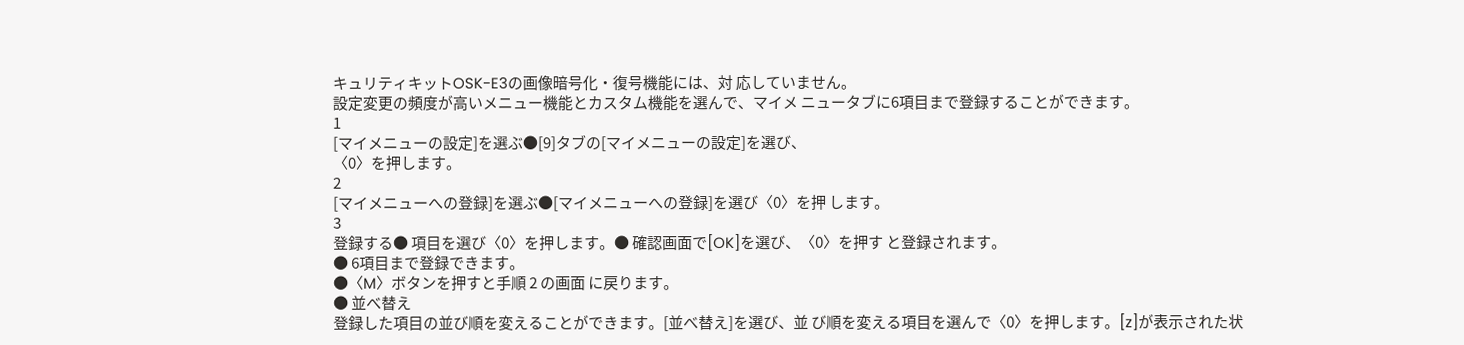キュリティキットOSK-E3の画像暗号化・復号機能には、対 応していません。
設定変更の頻度が高いメニュー機能とカスタム機能を選んで、マイメ ニュータブに6項目まで登録することができます。
1
[マイメニューの設定]を選ぶ●[9]タブの[マイメニューの設定]を選び、
〈0〉を押します。
2
[マイメニューへの登録]を選ぶ●[マイメニューへの登録]を選び〈0〉を押 します。
3
登録する● 項目を選び〈0〉を押します。● 確認画面で[OK]を選び、〈0〉を押す と登録されます。
● 6項目まで登録できます。
●〈M〉ボタンを押すと手順 2 の画面 に戻ります。
● 並べ替え
登録した項目の並び順を変えることができます。[並べ替え]を選び、並 び順を変える項目を選んで〈0〉を押します。[z]が表示された状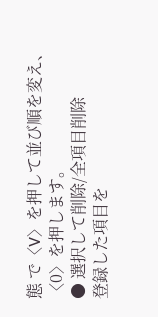態 で〈V〉を押して並び順を変え、〈0〉を押します。
● 選択して削除/全項目削除
登録した項目を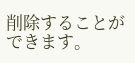削除することができます。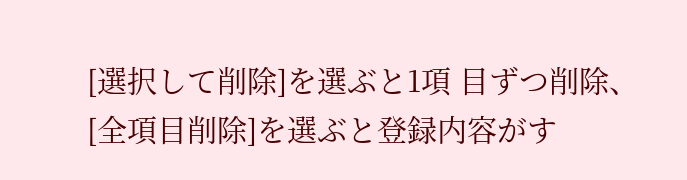[選択して削除]を選ぶと1項 目ずつ削除、[全項目削除]を選ぶと登録内容がす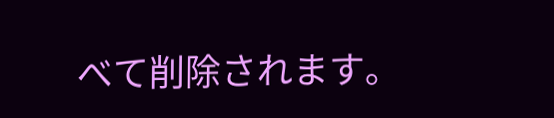べて削除されます。